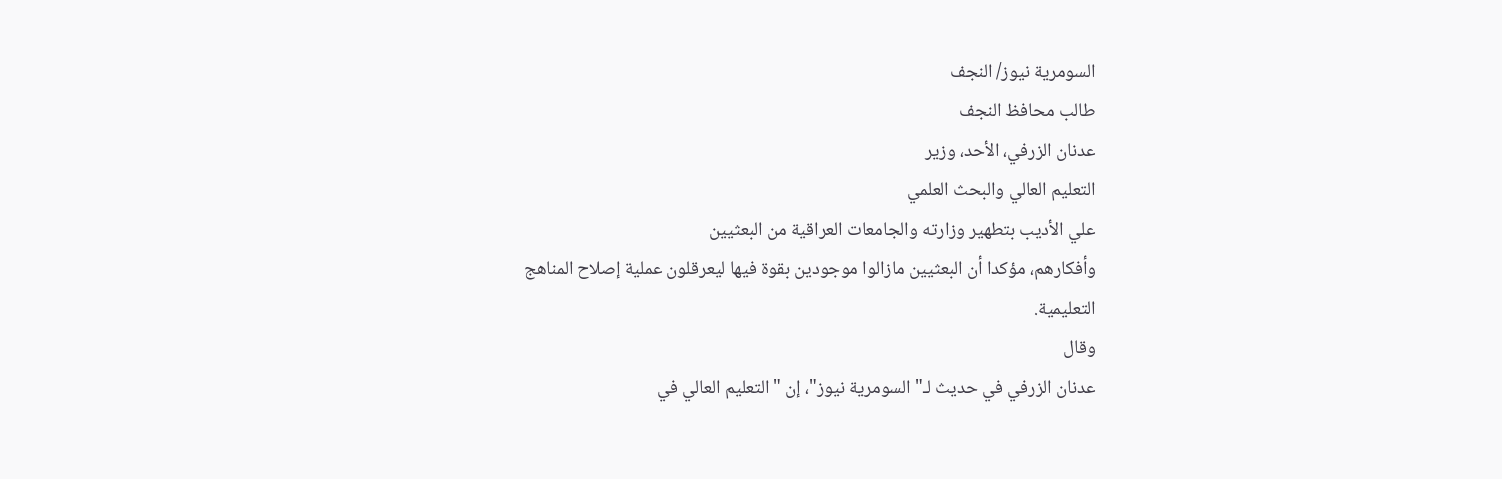السومرية نيوز/ النجف
طالب محافظ النجف
عدنان الزرفي، الأحد، وزير
التعليم العالي والبحث العلمي
علي الأديب بتطهير وزارته والجامعات العراقية من البعثيين
وأفكارهم، مؤكدا أن البعثيين مازالوا موجودين بقوة فيها ليعرقلون عملية إصلاح المناهج
التعليمية.
وقال
عدنان الزرفي في حديث لـ"السومرية نيوز"، إن "التعليم العالي في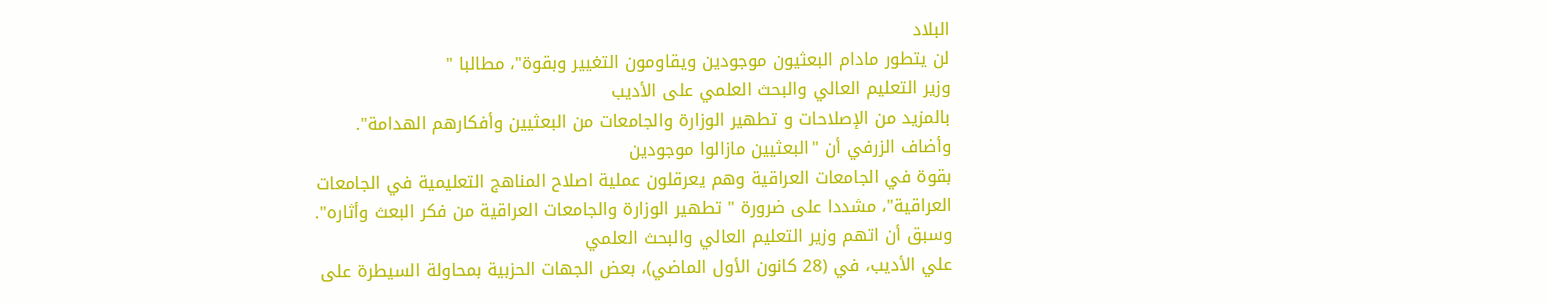البلاد
لن يتطور مادام البعثيون موجودين ويقاومون التغيير وبقوة"، مطالبا "
وزير التعليم العالي والبحث العلمي على الأديب
بالمزيد من الإصلاحات و تطهير الوزارة والجامعات من البعثيين وأفكارهم الهدامة".
وأضاف الزرفي أن "البعثيين مازالوا موجودين
بقوة في الجامعات العراقية وهم يعرقلون عملية اصلاح المناهج التعليمية في الجامعات
العراقية"، مشددا على ضرورة " تطهير الوزارة والجامعات العراقية من فكر البعث وأثاره".
وسبق أن اتهم وزير التعليم العالي والبحث العلمي
علي الأديب، في (28 كانون الأول الماضي)، بعض الجهات الحزبية بمحاولة السيطرة على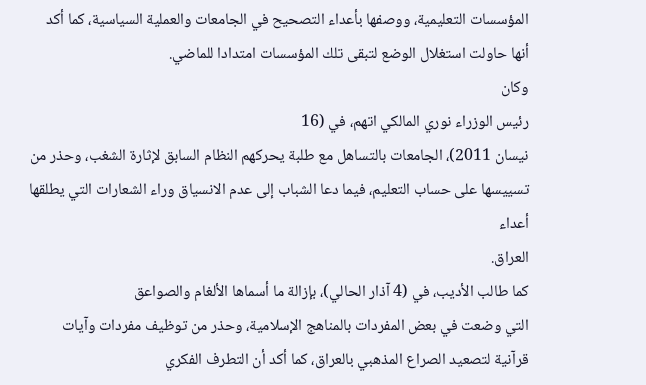المؤسسات التعليمية، ووصفها بأعداء التصحيح في الجامعات والعملية السياسية، كما أكد
أنها حاولت استغلال الوضع لتبقى تلك المؤسسات امتدادا للماضي.
وكان
رئيس الوزراء نوري المالكي اتهم، في (16
نيسان 2011)، الجامعات بالتساهل مع طلبة يحركهم النظام السابق لإثارة الشغب، وحذر من
تسييسها على حساب التعليم، فيما دعا الشباب إلى عدم الانسياق وراء الشعارات التي يطلقها
أعداء
العراق.
كما طالب الأديب، في (4 آذار الحالي)، بإزالة ما أسماها الألغام والصواعق
التي وضعت في بعض المفردات بالمناهج الإسلامية، وحذر من توظيف مفردات وآيات
قرآنية لتصعيد الصراع المذهبي بالعراق، كما أكد أن التطرف الفكري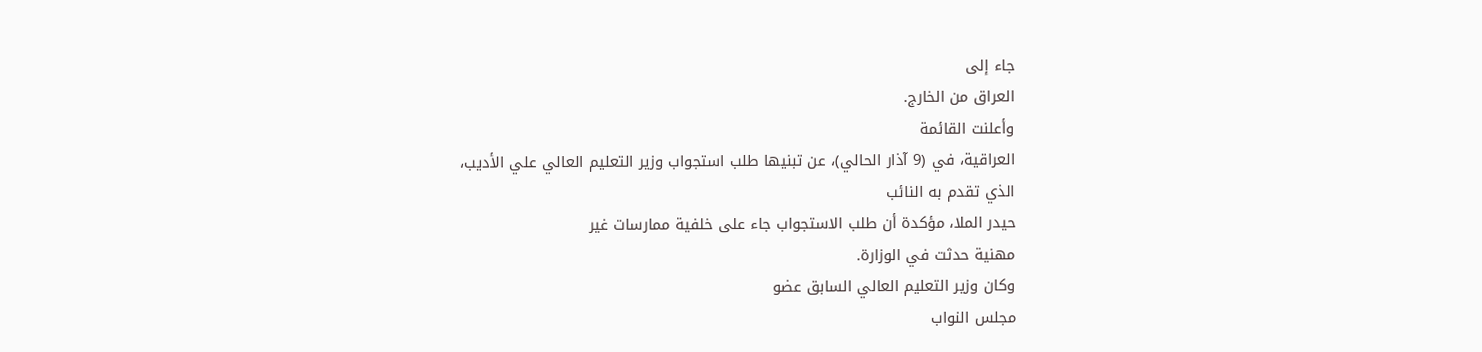جاء إلى
العراق من الخارج.
وأعلنت القائمة
العراقية، في (9 آذار الحالي)، عن تبنيها طلب استجواب وزير التعليم العالي علي الأديب،
الذي تقدم به النائب
حيدر الملا، مؤكدة أن طلب الاستجواب جاء على خلفية ممارسات غير
مهنية حدثت في الوزارة.
وكان وزير التعليم العالي السابق عضو
مجلس النواب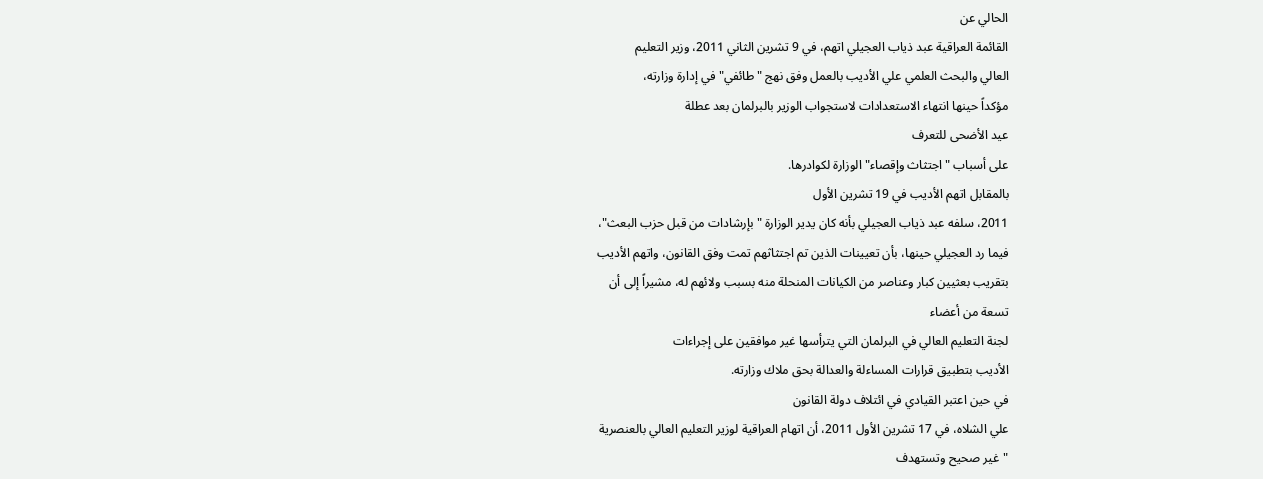الحالي عن
القائمة العراقية عبد ذياب العجيلي اتهم، في 9 تشرين الثاني 2011، وزير التعليم
العالي والبحث العلمي علي الأديب بالعمل وفق نهج "طائفي" في إدارة وزارته،
مؤكداً حينها انتهاء الاستعدادات لاستجواب الوزير بالبرلمان بعد عطلة
عيد الأضحى للتعرف
على أسباب "اجتثاث وإقصاء" الوزارة لكوادرها.
بالمقابل اتهم الأديب في 19 تشرين الأول
2011، سلفه عبد ذياب العجيلي بأنه كان يدير الوزارة "بإرشادات من قبل حزب البعث"،
فيما رد العجيلي حينها، بأن تعيينات الذين تم اجتثاثهم تمت وفق القانون، واتهم الأديب
بتقريب بعثيين كبار وعناصر من الكيانات المنحلة منه بسبب ولائهم له، مشيراً إلى أن
تسعة من أعضاء
لجنة التعليم العالي في البرلمان التي يترأسها غير موافقين على إجراءات
الأديب بتطبيق قرارات المساءلة والعدالة بحق ملاك وزارته.
في حين اعتبر القيادي في ائتلاف دولة القانون
علي الشلاه، في 17 تشرين الأول 2011، أن اتهام العراقية لوزير التعليم العالي بالعنصرية
"غير صحيح وتستهدف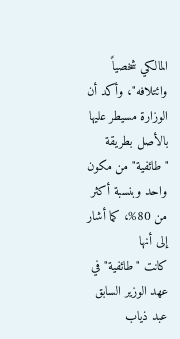المالكي شخصياً وائتلافه"، وأكد أن الوزارة مسيطر عليها
بالأصل بطريقة "طائفية" من مكون واحد وبنسبة أكثر من 80%، كما أشار إلى أنها
كانت "طائفية" في عهد الوزير السابق عبد ذياب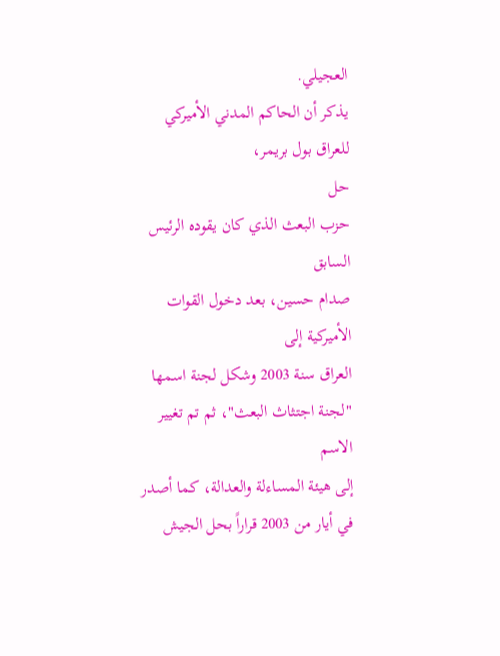العجيلي.
يذكر أن الحاكم المدني الأميركي للعراق بول بريمر،
حل
حزب البعث الذي كان يقوده الرئيس السابق
صدام حسين، بعد دخول القوات الأميركية إلى
العراق سنة 2003 وشكل لجنة اسمها "لجنة اجتثاث البعث"، ثم تم تغيير الاسم
إلى هيئة المساءلة والعدالة، كما أصدر في أيار من 2003 قراراً بحل الجيش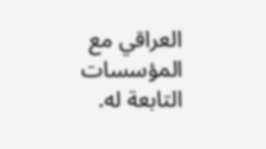العراقي مع
المؤسسات التابعة له.